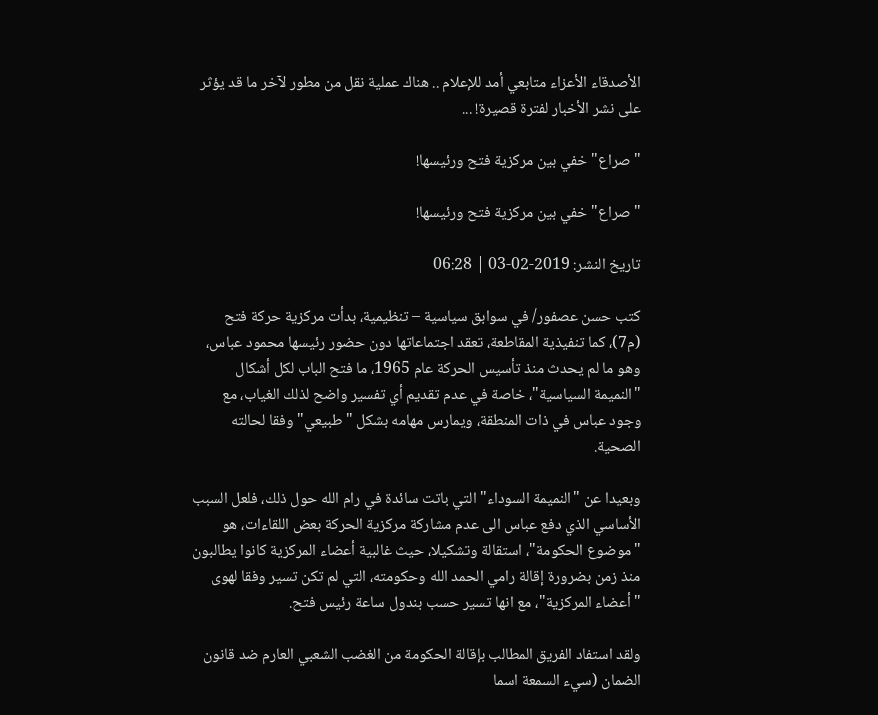الأصدقاء الأعزاء متابعي أمد للإعلام .. هناك عملية نقل من مطور لآخر ما قد يؤثر على نشر الأخبار لفترة قصيرة! ...

"صراع" خفي بين مركزية فتح ورئيسها!

"صراع" خفي بين مركزية فتح ورئيسها!

تاريخ النشر: 2019-02-03 | 06:28

كتب حسن عصفور/ في سوابق سياسية – تنظيمية، بدأت مركزية حركة فتح (م7)، كما تنفيذية المقاطعة، تعقد اجتماعاتها دون حضور رئيسها محمود عباس، وهو ما لم يحدث منذ تأسيس الحركة عام 1965، ما فتح الباب لكل أشكال "النميمة السياسية"، خاصة في عدم تقديم أي تفسير واضح لذلك الغياب، مع وجود عباس في ذات المنطقة، ويمارس مهامه بشكل "طبيعي" وفقا لحالته الصحية.

وبعيدا عن "النميمة السوداء" التي باتت سائدة في رام الله حول ذلك، فلعل السبب الأساسي الذي دفع عباس الى عدم مشاركة مركزية الحركة بعض اللقاءات، هو "موضوع الحكومة"، استقالة وتشكيلا، حيث غالبية أعضاء المركزية كانوا يطالبون منذ زمن بضرورة إقالة رامي الحمد الله وحكومته، التي لم تكن تسير وفقا لهوى "أعضاء المركزية"، مع انها تسير حسب بندول ساعة رئيس فتح.

ولقد استفاد الفريق المطالب بإقالة الحكومة من الغضب الشعبي العارم ضد قانون الضمان (سيء السمعة اسما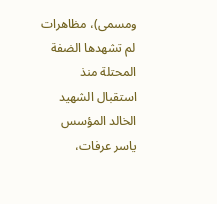ومسمى)، مظاهرات لم تشهدها الضفة المحتلة منذ استقبال الشهيد الخالد المؤسس ياسر عرفات،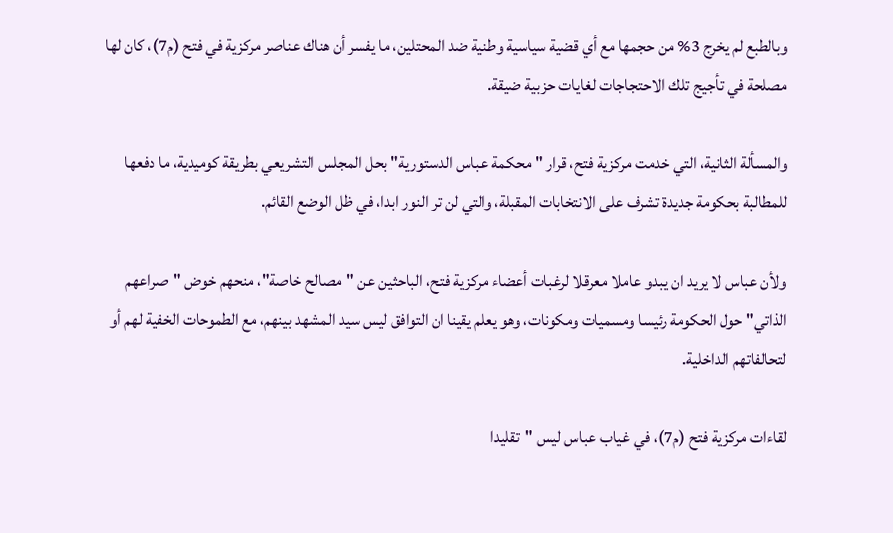وبالطبع لم يخرج 3% من حجمها مع أي قضية سياسية وطنية ضد المحتلين، ما يفسر أن هناك عناصر مركزية في فتح (م7)، كان لها مصلحة في تأجيج تلك الاحتجاجات لغايات حزبية ضيقة.

والمسألة الثانية، التي خدمت مركزية فتح، قرار "محكمة عباس الدستورية" بحل المجلس التشريعي بطريقة كوميدية، ما دفعها للمطالبة بحكومة جديدة تشرف على الانتخابات المقبلة، والتي لن تر النور ابدا، في ظل الوضع القائم.

ولأن عباس لا يريد ان يبدو عاملا معرقلا لرغبات أعضاء مركزية فتح، الباحثين عن "مصالح خاصة"، منحهم خوض "صراعهم الذاتي" حول الحكومة رئيسا ومسميات ومكونات، وهو يعلم يقينا ان التوافق ليس سيد المشهد بينهم، مع الطموحات الخفية لهم أو لتحالفاتهم الداخلية.

لقاءات مركزية فتح (م7)، في غياب عباس ليس "تقليدا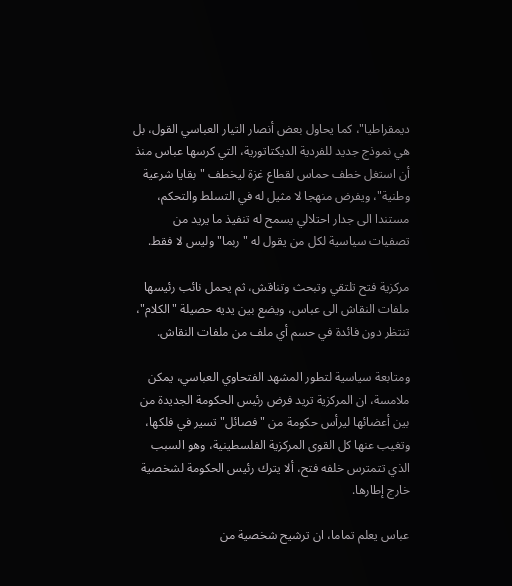ديمقراطيا"، كما يحاول بعض أنصار التيار العباسي القول، بل هي نموذج جديد للفردية الديكتاتورية، التي كرسها عباس منذ أن استغل خطف حماس لقطاع غزة ليخطف "بقايا شرعية وطنية"، ويفرض منهجا لا مثيل له في التسلط والتحكم، مستندا الى جدار احتلالي يسمح له تنفيذ ما يريد من تصفيات سياسية لكل من يقول له "ربما" وليس لا فقط.

مركزية فتح تلتقي وتبحث وتناقش، ثم يحمل نائب رئيسها ملفات النقاش الى عباس، ويضع بين يديه حصيلة "الكلام"، تنتظر دون فائدة في حسم أي ملف من ملفات النقاش.

ومتابعة سياسية لتطور المشهد الفتحاوي العباسي، يمكن ملامسة، ان المركزية تريد فرض رئيس الحكومة الجديدة من بين أعضائها ليرأس حكومة من "فصائل" تسير في فلكها، وتغيب عنها كل القوى المركزية الفلسطينية، وهو السبب الذي تتمترس خلفه فتح، ألا يترك رئيس الحكومة لشخصية خارج إطارها.

عباس يعلم تماما، ان ترشيح شخصية من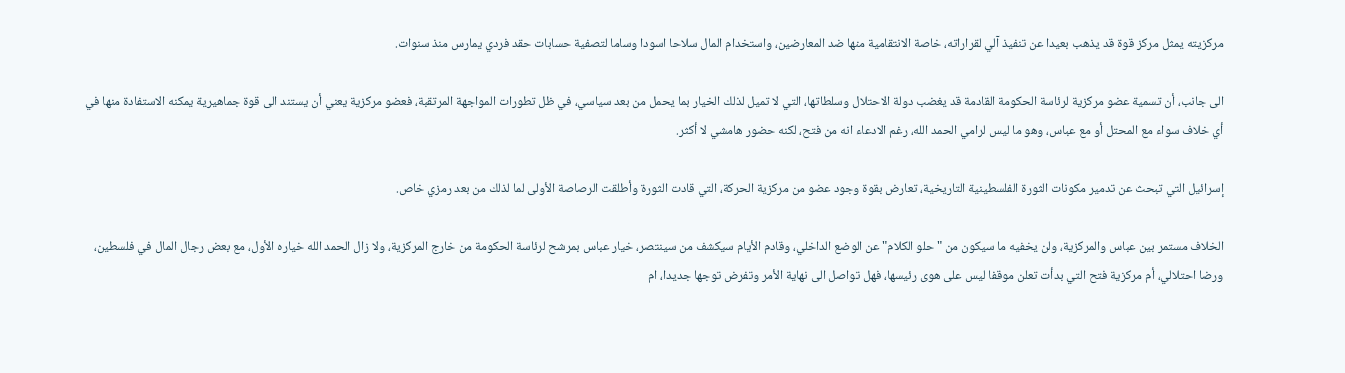مركزيته يمثل مركز قوة قد يذهب بعيدا عن تنفيذ آلي لقراراته، خاصة الانتقامية منها ضد المعارضين، واستخدام المال سلاحا اسودا وساما لتصفية حسابات حقد فردي يمارس منذ سنوات.

الى جانب، أن تسمية عضو مركزية لرئاسة الحكومة القادمة قد يغضب دولة الاحتلال وسلطاتها، التي لا تميل لذلك الخيار بما يحمل من بعد سياسي، في ظل تطورات المواجهة المرتقبة، فعضو مركزية يعني أن يستند الى قوة جماهيرية يمكنه الاستفادة منها في أي خلاف سواء مع المحتل أو مع عباس، وهو ما ليس لرامي الحمد الله، رغم الادعاء انه من فتح، لكنه حضور هامشي لا أكثر.

إسرائيل التي تبحث عن تدمير مكونات الثورة الفلسطينية التاريخية، تعارض بقوة وجود عضو من مركزية الحركة، التي قادت الثورة وأطلقت الرصاصة الأولى لما لذلك من بعد رمزي خاص.

الخلاف مستمر بين عباس والمركزية، ولن يخفيه ما سيكون من "حلو الكلام" عن الوضع الداخلي، وقادم الأيام سيكشف من سينتصر، خيار عباس بمرشح لرئاسة الحكومة من خارج المركزية، ولا زال الحمد الله خياره الأول، مع بعض رجال المال في فلسطين، ورضا احتلالي، أم مركزية فتح التي بدأت تعلن موقفا ليس على هوى رئيسها، فهل تواصل الى نهاية الأمر وتفرض توجها جديدا، ام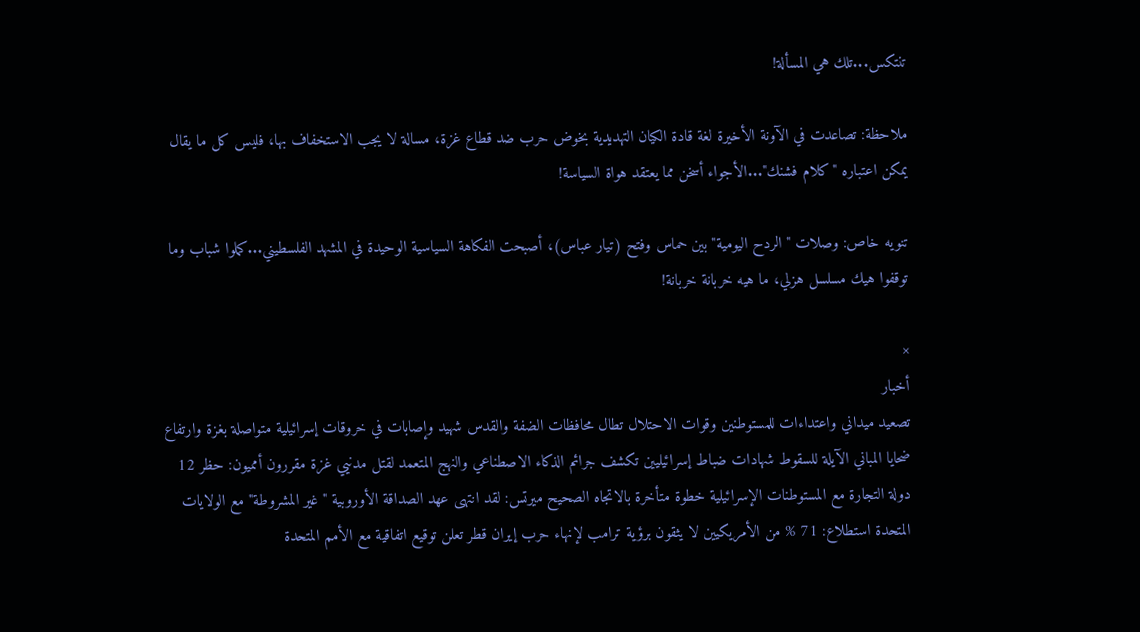تنتكس...تلك هي المسألة!

ملاحظة: تصاعدت في الآونة الأخيرة لغة قادة الكيان التهديدية بخوض حرب ضد قطاع غزة، مسالة لا يجب الاستخفاف بها، فليس كل ما يقال يمكن اعتباره "كلام فشنك"...الأجواء أسخن مما يعتقد هواة السياسة!

تنويه خاص: وصلات "الردح اليومية" بين حماس وفتح (تيار عباس)، أصبحت الفكاهة السياسية الوحيدة في المشهد الفلسطيني...كملوا شباب وما توقفوا هيك مسلسل هزلي، ما هيه خربانة خربانة!

×
أخبار
تصعيد ميداني واعتداءات للمستوطنين وقوات الاحتلال تطال محافظات الضفة والقدس شهيد وإصابات في خروقات إسرائيلية متواصلة بغزة وارتفاع ضحايا المباني الآيلة للسقوط شهادات ضباط إسرائيليين تكشف جرائم الذكاء الاصطناعي والنهج المتعمد لقتل مدنيي غزة مقررون أمميون: حظر 12 دولة التجارة مع المستوطنات الإسرائيلية خطوة متأخرة بالاتجاه الصحيح ميرتس: لقد انتهى عهد الصداقة الأوروبية "غير المشروطة" مع الولايات المتحدة استطلاع: 71 % من الأمريكيين لا يثقون برؤية ترامب لإنهاء حرب إيران قطر تعلن توقيع اتفاقية مع الأمم المتحدة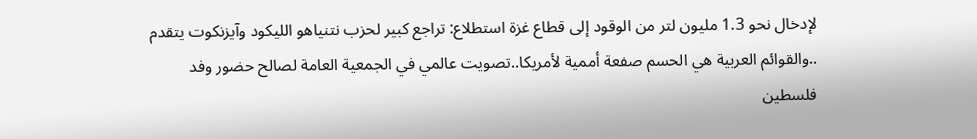لإدخال نحو 1.3 مليون لتر من الوقود إلى قطاع غزة استطلاع: تراجع كبير لحزب نتنياهو الليكود وآيزنكوت يتقدم ..والقوائم العربية هي الحسم صفعة أممية لأمريكا..تصويت عالمي في الجمعية العامة لصالح حضور وفد فلسطين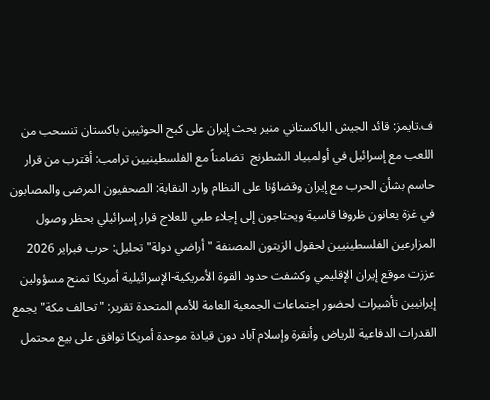ف.تايمز: قائد الجيش الباكستاني منير يحث إيران على كبح الحوثيين باكستان تنسحب من اللعب مع إسرائيل في أولمبياد الشطرنج  تضامناً مع الفلسطينيين ترامب: أقترب من قرار حاسم بشأن الحرب مع إيران وقضاؤنا على النظام وارد النقابة: الصحفيون المرضى والمصابون في غزة يعانون ظروفا قاسية ويحتاجون إلى إجلاء طبي للعلاج قرار إسرائيلي بحظر وصول المزارعين الفلسطينيين لحقول الزيتون المصنفة "أراضي دولة" تحليل: حرب فبراير 2026 عززت موقع إيران الإقليمي وكشفت حدود القوة الأمريكية-الإسرائيلية أمريكا تمنح مسؤولين إيرانيين تأشيرات لحضور اجتماعات الجمعية العامة للأمم المتحدة تقرير: "تحالف مكة" يجمع القدرات الدفاعية للرياض وأنقرة وإسلام آباد دون قيادة موحدة أمريكا توافق على بيع محتمل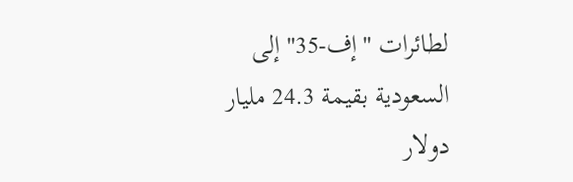لطائرات "إف-35" إلى السعودية بقيمة 24.3 مليار دولار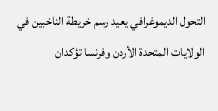التحول الديموغرافي يعيد رسم خريطة الناخبين في الولايات المتحدة الأردن وفرنسا تؤكدان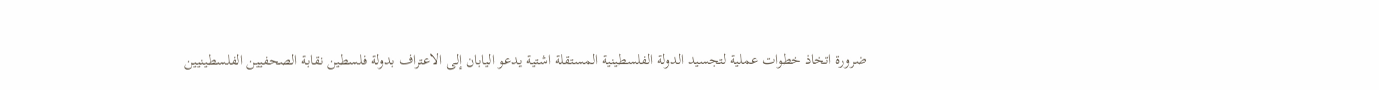ضرورة اتخاذ خطوات عملية لتجسيد الدولة الفلسطينية المستقلة اشتية يدعو اليابان إلى الاعتراف بدولة فلسطين نقابة الصحفيين الفلسطينيين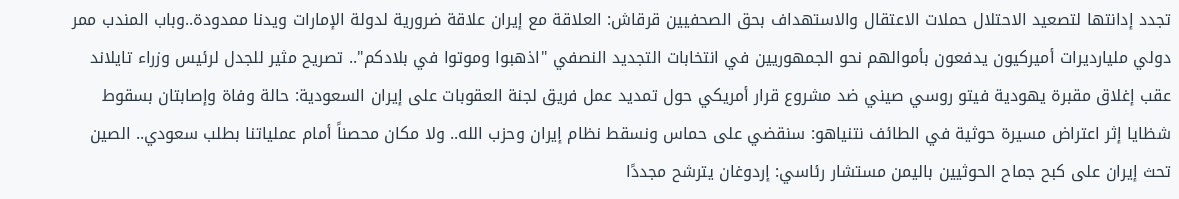تجدد إدانتها لتصعيد الاحتلال حملات الاعتقال والاستهداف بحق الصحفيين قرقاش: العلاقة مع إيران علاقة ضرورية لدولة الإمارات ويدنا ممدودة..وباب المندب ممر دولي مليارديرات أميركيون يدفعون بأموالهم نحو الجمهوريين في انتخابات التجديد النصفي "اذهبوا وموتوا في بلادكم".. تصريح مثير للجدل لرئيس وزراء تايلاند عقب إغلاق مقبرة يهودية فيتو روسي صيني ضد مشروع قرار أمريكي حول تمديد عمل فريق لجنة العقوبات على إيران السعودية: حالة وفاة وإصابتان بسقوط شظايا إثر اعتراض مسيرة حوثية في الطائف نتنياهو: سنقضي على حماس ونسقط نظام إيران وحزب الله.. ولا مكان محصناً أمام عملياتنا بطلب سعودي.. الصين تحث إيران على كبح جماح الحوثيين باليمن مستشار رئاسي: إردوغان يترشح مجددًا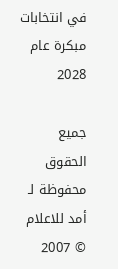في انتخابات مبكرة عام 2028

جميع الحقوق محفوظة لـ أمد للاعلام © 2007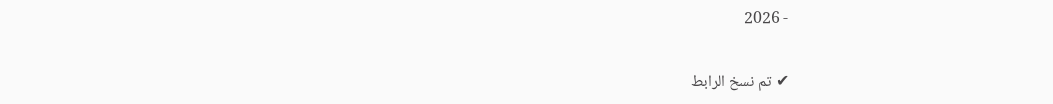- 2026

✔ تم نسخ الرابط